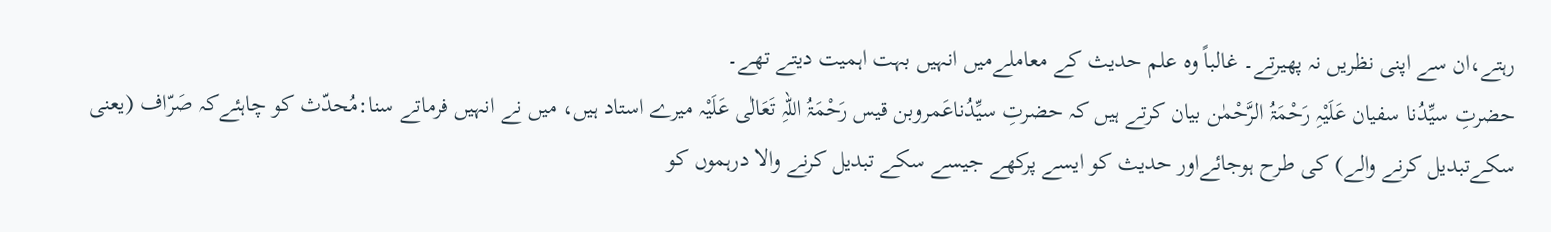رہتے،ان سے اپنی نظریں نہ پھیرتے۔ غالباً وہ علم حدیث کے معاملےمیں انہیں بہت اہمیت دیتے تھے۔
حضرتِ سیِّدُنا سفیان عَلَیْہِ رَحْمَۃُ الرَّحْمٰن بیان کرتے ہیں کہ حضرتِ سیِّدُناعَمروبن قیس رَحْمَۃُ اللہِ تَعَالٰی عَلَیْہ میرے استاد ہیں، میں نے انہیں فرماتے سنا:مُحدّث کو چاہئےکہ صَرّاف (یعنی سکےتبدیل کرنے والے) کی طرح ہوجائےاور حدیث کو ایسے پرکھے جیسے سکے تبدیل کرنے والا درہموں کو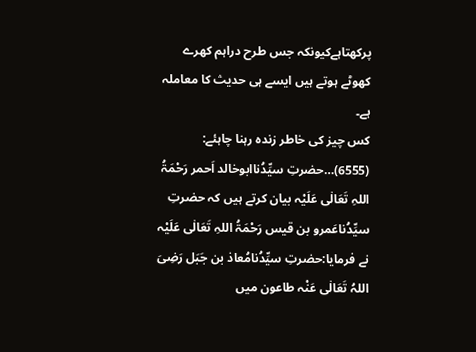پرکھتاہےکیونکہ جس طرح دراہم کھرے کھوٹے ہوتے ہیں ایسے ہی حدیث کا معاملہ ہے۔
کس چیز کی خاطر زندہ رہنا چاہئے:
(6555)…حضرتِ سیِّدُناابوخالد اَحمر رَحْمَۃُ اللہِ تَعَالٰی عَلَیْہ بیان کرتے ہیں کہ حضرتِ سیِّدُناعَمرو بن قیس رَحْمَۃُ اللہِ تَعَالٰی عَلَیْہ نے فرمایا:حضرتِ سیِّدُنامُعاذ بن جَبَل رَضِیَ اللہُ تَعَالٰی عَنْہ طاعون میں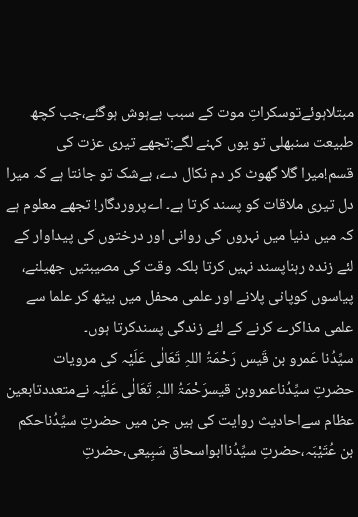مبتلاہوئےتوسکراتِ موت کے سبب بےہوش ہوگئے،جب کچھ طبیعت سنبھلی تو یوں کہنے لگے:تجھے تیری عزت کی قسم!میرا گلا گھوٹ کر دم نکال دے، بےشک تو جانتا ہے کہ میرا دل تیری ملاقات کو پسند کرتا ہے۔ اےپروردگار! تجھے معلوم ہے کہ میں دنیا میں نہروں کی روانی اور درختوں کی پیداوار کے لئے زندہ رہناپسند نہیں کرتا بلکہ وقت کی مصیبتیں جھیلنے، پیاسوں کوپانی پلانے اور علمی محفل میں بیٹھ کر علما سے علمی مذاکرے کرنے کے لئے زندگی پسندکرتا ہوں۔
سیِّدُنا عَمرو بن قَیس رَحْمَۃُ اللہِ تَعَالٰی عَلَیْہ کی مرویات
حضرتِ سیِّدُناعمروبن قیسرَحْمَۃُ اللہِ تَعَالٰی عَلَیْہ نےمتعددتابعین عظام سےاحادیث روایت کی ہیں جن میں حضرتِ سیِّدُناحکم بن عُتَیْبَہ،حضرتِ سیِّدُناابواسحاق سَبِیعی،حضرتِ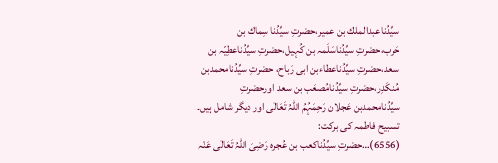سیِّدُناعبدالملك بن عمیر،حضرتِ سیِّدُنا سِماك بن حَرب،حضرتِ سیِّدُناسَلَمہ بن کُہيل،حضرتِ سیِّدُناعطِيّہ بن سعد،حضرتِ سیِّدُناعطاءبن ابی رَباح، حضرتِ سیِّدُنامحمدبن مُنكَدِر،حضرتِ سیِّدُنامُصعَب بن سعد اورحضرتِ سیِّدُنامحمدبن عَجلان رَحِمَہُمُ اللہُ تَعَالٰی اور دیگر شامل ہیں۔
تسبیح فاطمہ کی برکت:
(6556)…حضرتِ سیِّدُناکعب بن عُجرہ رَضِیَ اللہُ تَعَالٰی عَنْہ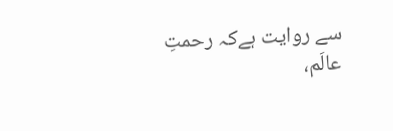سے روایت ہےکہ رحمتِ عالَم،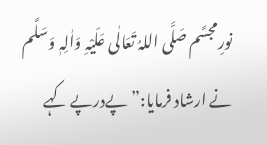نورِمجسَّم صَلَّی اللہُ تَعَالٰی عَلَیْہِ وَاٰلِہٖ وَسَلَّم نے ارشاد فرمایا:”پےدرپے کہے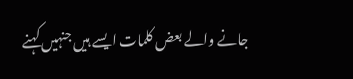جانے والے بعض کلمات ایسے ہیں جنہیں کہنے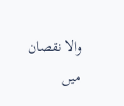والا نقصان میں